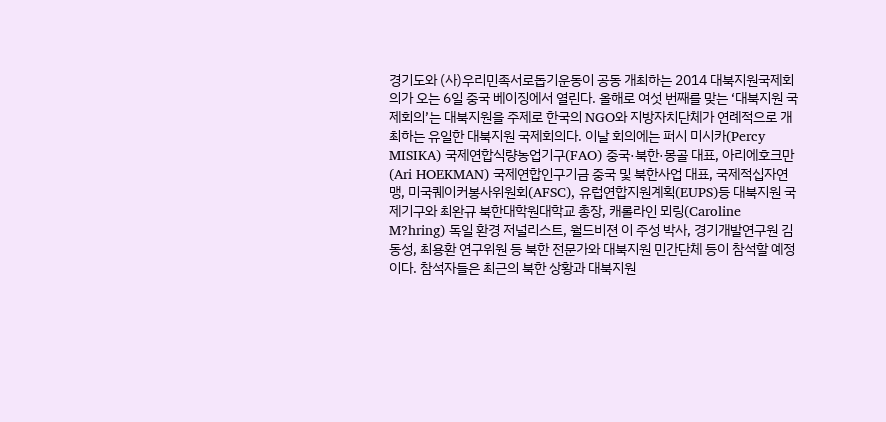경기도와 (사)우리민족서로돕기운동이 공동 개최하는 2014 대북지원국제회의가 오는 6일 중국 베이징에서 열린다. 올해로 여섯 번째를 맞는 ‘대북지원 국제회의’는 대북지원을 주제로 한국의 NGO와 지방자치단체가 연례적으로 개최하는 유일한 대북지원 국제회의다. 이날 회의에는 퍼시 미시카(Percy MISIKA) 국제연합식량농업기구(FAO) 중국·북한·몽골 대표, 아리에호크만(Ari HOEKMAN) 국제연합인구기금 중국 및 북한사업 대표, 국제적십자연맹, 미국퀘이커봉사위원회(AFSC), 유럽연합지원계획(EUPS)등 대북지원 국제기구와 최완규 북한대학원대학교 총장, 캐롤라인 뫼링(Caroline M?hring) 독일 환경 저널리스트, 월드비젼 이 주성 박사, 경기개발연구원 김동성, 최용환 연구위원 등 북한 전문가와 대북지원 민간단체 등이 참석할 예정이다. 참석자들은 최근의 북한 상황과 대북지원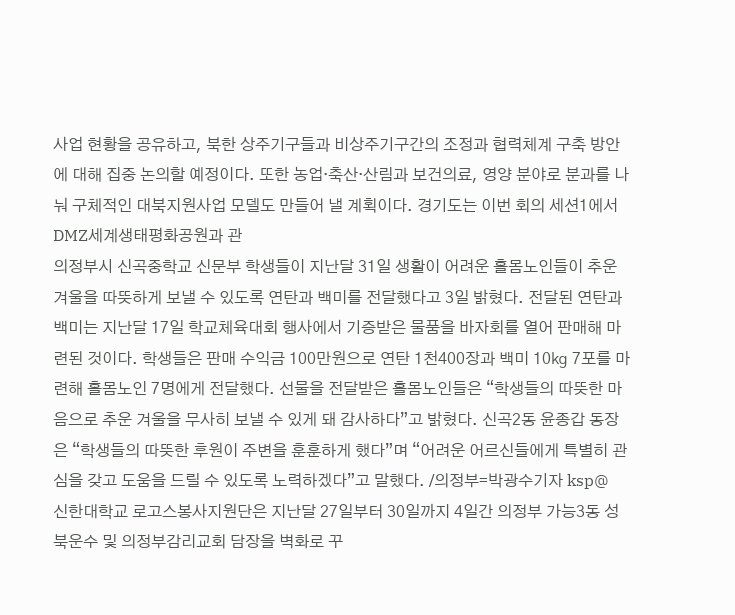사업 현황을 공유하고, 북한 상주기구들과 비상주기구간의 조정과 협력체계 구축 방안에 대해 집중 논의할 예정이다. 또한 농업·축산·산림과 보건의료, 영양 분야로 분과를 나눠 구체적인 대북지원사업 모델도 만들어 낼 계획이다. 경기도는 이번 회의 세션1에서 DMZ세계생태평화공원과 관
의정부시 신곡중학교 신문부 학생들이 지난달 31일 생활이 어려운 홀몸노인들이 추운 겨울을 따뜻하게 보낼 수 있도록 연탄과 백미를 전달했다고 3일 밝혔다. 전달된 연탄과 백미는 지난달 17일 학교체육대회 행사에서 기증받은 물품을 바자회를 열어 판매해 마련된 것이다. 학생들은 판매 수익금 100만원으로 연탄 1천400장과 백미 10㎏ 7포를 마련해 홀몸노인 7명에게 전달했다. 선물을 전달받은 홀몸노인들은 “학생들의 따뜻한 마음으로 추운 겨울을 무사히 보낼 수 있게 돼 감사하다”고 밝혔다. 신곡2동 윤종갑 동장은 “학생들의 따뜻한 후원이 주변을 훈훈하게 했다”며 “어려운 어르신들에게 특별히 관심을 갖고 도움을 드릴 수 있도록 노력하겠다”고 말했다. /의정부=박광수기자 ksp@
신한대학교 로고스봉사지원단은 지난달 27일부터 30일까지 4일간 의정부 가능3동 성북운수 및 의정부감리교회 담장을 벽화로 꾸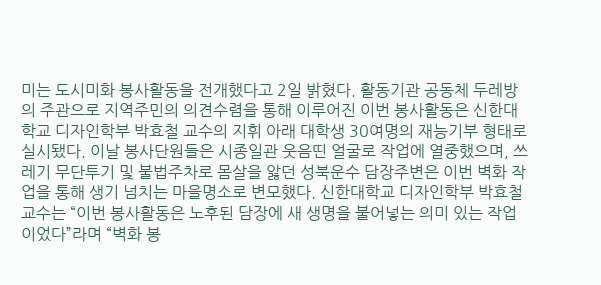미는 도시미화 봉사활동을 전개했다고 2일 밝혔다. 활동기관 공동체 두레방의 주관으로 지역주민의 의견수렴을 통해 이루어진 이번 봉사활동은 신한대학교 디자인학부 박효철 교수의 지휘 아래 대학생 30여명의 재능기부 형태로 실시됐다. 이날 봉사단원들은 시종일관 웃음띤 얼굴로 작업에 열중했으며, 쓰레기 무단투기 및 불법주차로 몸살을 앓던 성북운수 담장주변은 이번 벽화 작업을 통해 생기 넘치는 마을명소로 변모했다. 신한대학교 디자인학부 박효철 교수는 “이번 봉사활동은 노후된 담장에 새 생명을 불어넣는 의미 있는 작업이었다”라며 “벽화 봉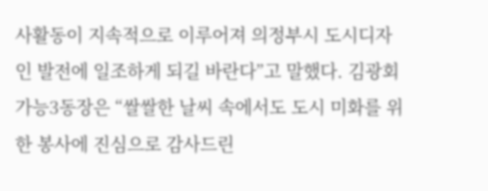사활동이 지속적으로 이루어져 의정부시 도시디자인 발전에 일조하게 되길 바란다”고 말했다. 김광회 가능3동장은 “쌀쌀한 날씨 속에서도 도시 미화를 위한 봉사에 진심으로 감사드린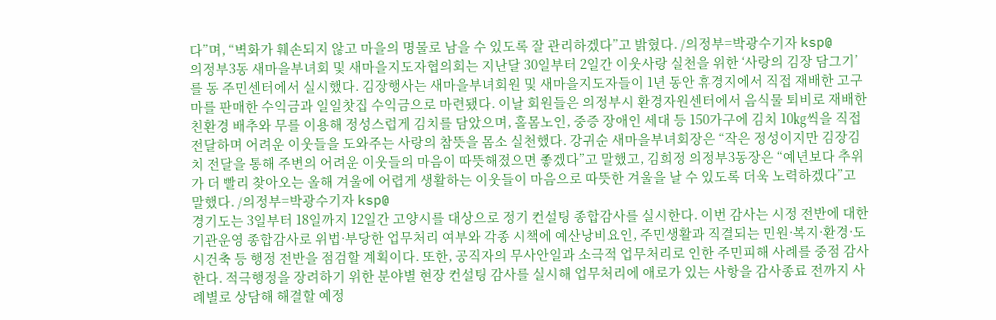다”며, “벽화가 훼손되지 않고 마을의 명물로 남을 수 있도록 잘 관리하겠다”고 밝혔다. /의정부=박광수기자 ksp@
의정부3동 새마을부녀회 및 새마을지도자협의회는 지난달 30일부터 2일간 이웃사랑 실천을 위한 ‘사랑의 김장 담그기’를 동 주민센터에서 실시했다. 김장행사는 새마을부녀회원 및 새마을지도자들이 1년 동안 휴경지에서 직접 재배한 고구마를 판매한 수익금과 일일찻집 수익금으로 마련됐다. 이날 회원들은 의정부시 환경자원센터에서 음식물 퇴비로 재배한 친환경 배추와 무를 이용해 정성스럽게 김치를 담았으며, 홀몸노인, 중증 장애인 세대 등 150가구에 김치 10㎏씩을 직접 전달하며 어려운 이웃들을 도와주는 사랑의 참뜻을 몸소 실천했다. 강귀순 새마을부녀회장은 “작은 정성이지만 김장김치 전달을 통해 주변의 어려운 이웃들의 마음이 따뜻해졌으면 좋겠다”고 말했고, 김희정 의정부3동장은 “예년보다 추위가 더 빨리 찾아오는 올해 겨울에 어렵게 생활하는 이웃들이 마음으로 따뜻한 겨울을 날 수 있도록 더욱 노력하겠다”고 말했다. /의정부=박광수기자 ksp@
경기도는 3일부터 18일까지 12일간 고양시를 대상으로 정기 컨설팅 종합감사를 실시한다. 이번 감사는 시정 전반에 대한 기관운영 종합감사로 위법·부당한 업무처리 여부와 각종 시책에 예산낭비요인, 주민생활과 직결되는 민원·복지·환경·도시건축 등 행정 전반을 점검할 계획이다. 또한, 공직자의 무사안일과 소극적 업무처리로 인한 주민피해 사례를 중점 감사한다. 적극행정을 장려하기 위한 분야별 현장 컨설팅 감사를 실시해 업무처리에 애로가 있는 사항을 감사종료 전까지 사례별로 상담해 해결할 예정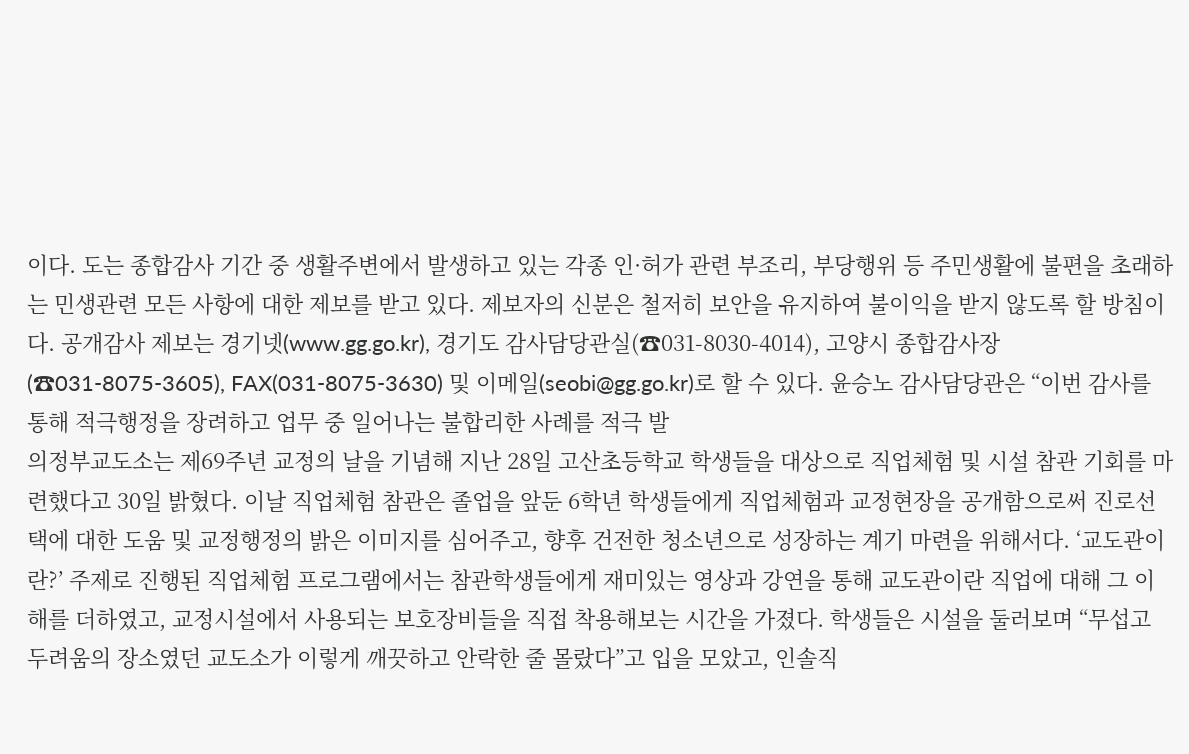이다. 도는 종합감사 기간 중 생활주변에서 발생하고 있는 각종 인·허가 관련 부조리, 부당행위 등 주민생활에 불편을 초래하는 민생관련 모든 사항에 대한 제보를 받고 있다. 제보자의 신분은 철저히 보안을 유지하여 불이익을 받지 않도록 할 방침이다. 공개감사 제보는 경기넷(www.gg.go.kr), 경기도 감사담당관실(☎031-8030-4014), 고양시 종합감사장(☎031-8075-3605), FAX(031-8075-3630) 및 이메일(seobi@gg.go.kr)로 할 수 있다. 윤승노 감사담당관은 “이번 감사를 통해 적극행정을 장려하고 업무 중 일어나는 불합리한 사례를 적극 발
의정부교도소는 제69주년 교정의 날을 기념해 지난 28일 고산초등학교 학생들을 대상으로 직업체험 및 시설 참관 기회를 마련했다고 30일 밝혔다. 이날 직업체험 참관은 졸업을 앞둔 6학년 학생들에게 직업체험과 교정현장을 공개함으로써 진로선택에 대한 도움 및 교정행정의 밝은 이미지를 심어주고, 향후 건전한 청소년으로 성장하는 계기 마련을 위해서다. ‘교도관이란?’ 주제로 진행된 직업체험 프로그램에서는 참관학생들에게 재미있는 영상과 강연을 통해 교도관이란 직업에 대해 그 이해를 더하였고, 교정시설에서 사용되는 보호장비들을 직접 착용해보는 시간을 가졌다. 학생들은 시설을 둘러보며 “무섭고 두려움의 장소였던 교도소가 이렇게 깨끗하고 안락한 줄 몰랐다”고 입을 모았고, 인솔직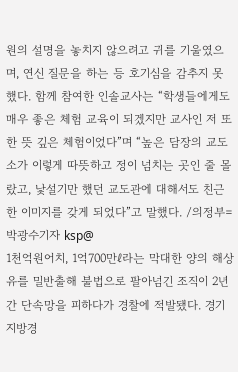원의 설명을 놓치지 않으려고 귀를 기울였으며, 연신 질문을 하는 등 호기심을 감추지 못했다. 함께 참여한 인솔교사는 “학생들에게도 매우 좋은 체험 교육이 되겠지만 교사인 저 또한 뜻 깊은 체험이었다”며 “높은 담장의 교도소가 이렇게 따뜻하고 정이 넘치는 곳인 줄 몰랐고, 낯설기만 했던 교도관에 대해서도 친근한 이미지를 갖게 되었다”고 말했다. /의정부=박광수기자 ksp@
1천억원어치, 1억700만ℓ라는 막대한 양의 해상유를 밀반출해 불법으로 팔아넘긴 조직이 2년간 단속망을 피하다가 경찰에 적발됐다. 경기지방경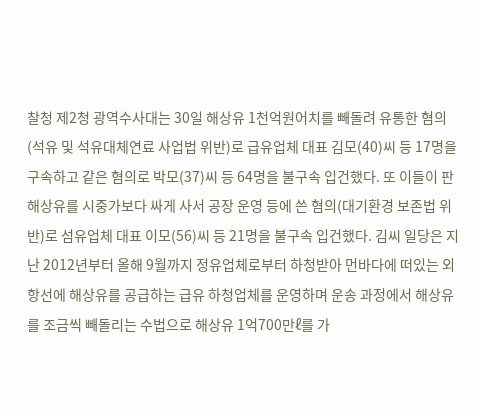찰청 제2청 광역수사대는 30일 해상유 1천억원어치를 빼돌려 유통한 혐의(석유 및 석유대체연료 사업법 위반)로 급유업체 대표 김모(40)씨 등 17명을 구속하고 같은 혐의로 박모(37)씨 등 64명을 불구속 입건했다. 또 이들이 판 해상유를 시중가보다 싸게 사서 공장 운영 등에 쓴 혐의(대기환경 보존법 위반)로 섬유업체 대표 이모(56)씨 등 21명을 불구속 입건했다. 김씨 일당은 지난 2012년부터 올해 9월까지 정유업체로부터 하청받아 먼바다에 떠있는 외항선에 해상유를 공급하는 급유 하청업체를 운영하며 운송 과정에서 해상유를 조금씩 빼돌리는 수법으로 해상유 1억700만ℓ를 가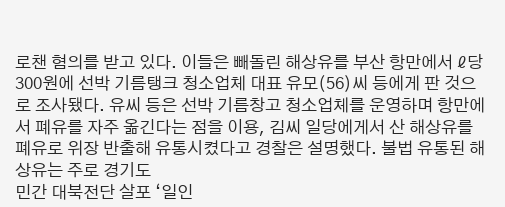로챈 혐의를 받고 있다. 이들은 빼돌린 해상유를 부산 항만에서 ℓ당 300원에 선박 기름탱크 청소업체 대표 유모(56)씨 등에게 판 것으로 조사됐다. 유씨 등은 선박 기름창고 청소업체를 운영하며 항만에서 폐유를 자주 옮긴다는 점을 이용, 김씨 일당에게서 산 해상유를 폐유로 위장 반출해 유통시켰다고 경찰은 설명했다. 불법 유통된 해상유는 주로 경기도
민간 대북전단 살포 ‘일인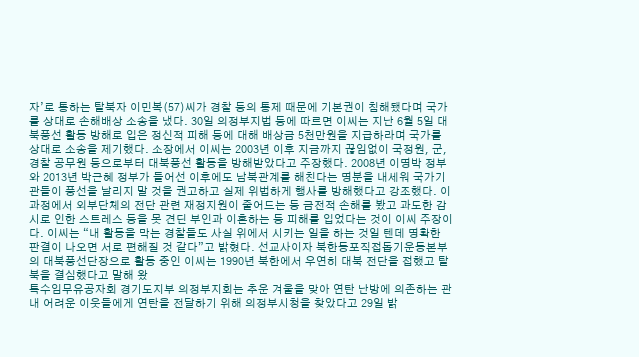자’로 통하는 탈북자 이민복(57)씨가 경찰 등의 통제 때문에 기본권이 침해됐다며 국가를 상대로 손해배상 소송을 냈다. 30일 의정부지법 등에 따르면 이씨는 지난 6월 5일 대북풍선 활동 방해로 입은 정신적 피해 등에 대해 배상금 5천만원을 지급하라며 국가를 상대로 소송을 제기했다. 소장에서 이씨는 2003년 이후 지금까지 끊임없이 국정원, 군, 경찰 공무원 등으로부터 대북풍선 활동을 방해받았다고 주장했다. 2008년 이명박 정부와 2013년 박근혜 정부가 들어선 이후에도 남북관계를 해친다는 명분을 내세워 국가기관들이 풍선을 날리지 말 것을 권고하고 실제 위법하게 행사를 방해했다고 강조했다. 이 과정에서 외부단체의 전단 관련 재정지원이 줄어드는 등 금전적 손해를 봤고 과도한 감시로 인한 스트레스 등을 못 견딘 부인과 이혼하는 등 피해를 입었다는 것이 이씨 주장이다. 이씨는 “내 활동을 막는 경찰들도 사실 위에서 시키는 일을 하는 것일 텐데 명확한 판결이 나오면 서로 편해질 것 같다”고 밝혔다. 선교사이자 북한동포직접돕기운동본부의 대북풍선단장으로 활동 중인 이씨는 1990년 북한에서 우연히 대북 전단을 접했고 탈북을 결심했다고 말해 왔
특수임무유공자회 경기도지부 의정부지회는 추운 겨울을 맞아 연탄 난방에 의존하는 관내 어려운 이웃들에게 연탄을 전달하기 위해 의정부시청을 찾았다고 29일 밝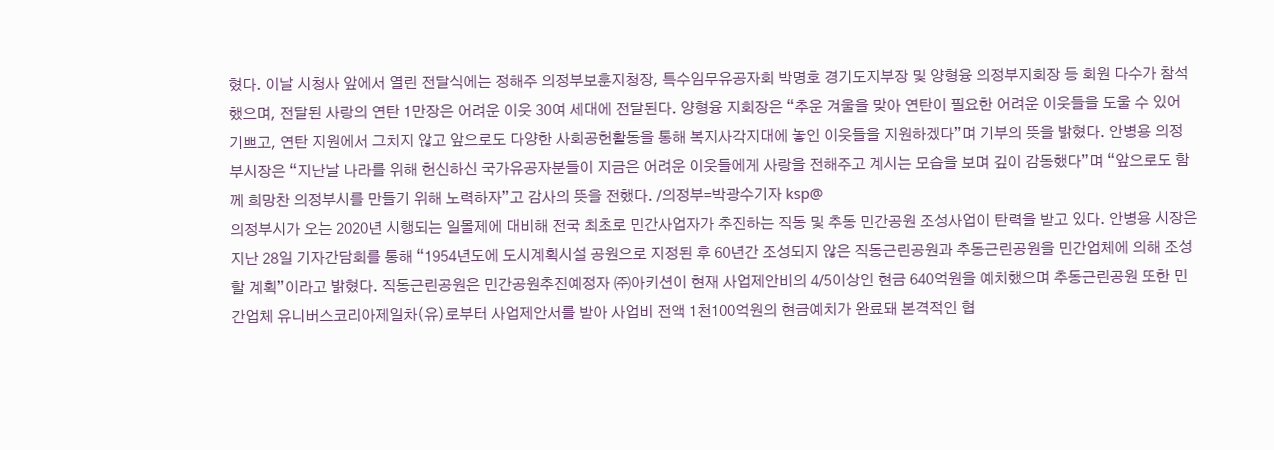혔다. 이날 시청사 앞에서 열린 전달식에는 정해주 의정부보훈지청장, 특수임무유공자회 박명호 경기도지부장 및 양형융 의정부지회장 등 회원 다수가 참석했으며, 전달된 사랑의 연탄 1만장은 어려운 이웃 30여 세대에 전달된다. 양형융 지회장은 “추운 겨울을 맞아 연탄이 필요한 어려운 이웃들을 도울 수 있어 기쁘고, 연탄 지원에서 그치지 않고 앞으로도 다양한 사회공헌활동을 통해 복지사각지대에 놓인 이웃들을 지원하겠다”며 기부의 뜻을 밝혔다. 안병용 의정부시장은 “지난날 나라를 위해 헌신하신 국가유공자분들이 지금은 어려운 이웃들에게 사랑을 전해주고 계시는 모습을 보며 깊이 감동했다”며 “앞으로도 함께 희망찬 의정부시를 만들기 위해 노력하자”고 감사의 뜻을 전했다. /의정부=박광수기자 ksp@
의정부시가 오는 2020년 시행되는 일몰제에 대비해 전국 최초로 민간사업자가 추진하는 직동 및 추동 민간공원 조성사업이 탄력을 받고 있다. 안병용 시장은 지난 28일 기자간담회를 통해 “1954년도에 도시계획시설 공원으로 지정된 후 60년간 조성되지 않은 직동근린공원과 추동근린공원을 민간업체에 의해 조성할 계획”이라고 밝혔다. 직동근린공원은 민간공원추진예정자 ㈜아키션이 현재 사업제안비의 4/5이상인 현금 640억원을 예치했으며 추동근린공원 또한 민간업체 유니버스코리아제일차(유)로부터 사업제안서를 받아 사업비 전액 1천100억원의 현금예치가 완료돼 본격적인 협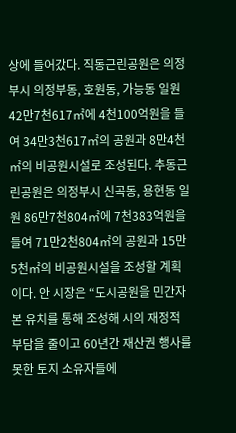상에 들어갔다. 직동근린공원은 의정부시 의정부동, 호원동, 가능동 일원 42만7천617㎡에 4천100억원을 들여 34만3천617㎡의 공원과 8만4천㎡의 비공원시설로 조성된다. 추동근린공원은 의정부시 신곡동, 용현동 일원 86만7천804㎡에 7천383억원을 들여 71만2천804㎡의 공원과 15만5천㎡의 비공원시설을 조성할 계획이다. 안 시장은 “도시공원을 민간자본 유치를 통해 조성해 시의 재정적 부담을 줄이고 60년간 재산권 행사를 못한 토지 소유자들에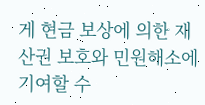게 현금 보상에 의한 재산권 보호와 민원해소에 기여할 수